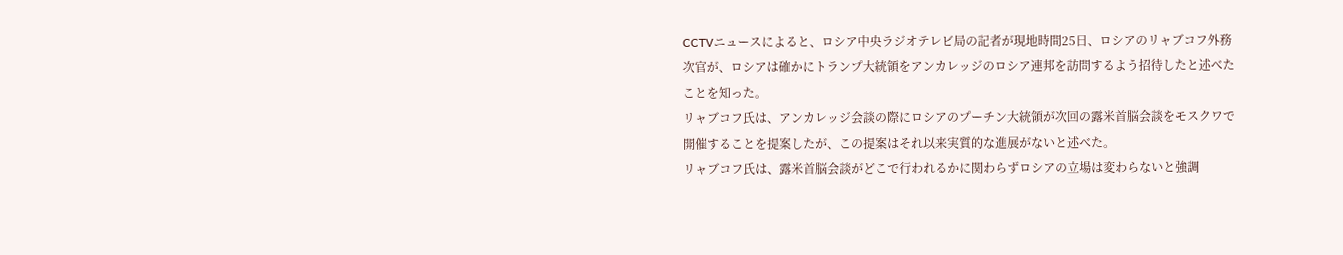CCTVニュースによると、ロシア中央ラジオテレビ局の記者が現地時間25日、ロシアのリャブコフ外務次官が、ロシアは確かにトランプ大統領をアンカレッジのロシア連邦を訪問するよう招待したと述べたことを知った。
リャブコフ氏は、アンカレッジ会談の際にロシアのプーチン大統領が次回の露米首脳会談をモスクワで開催することを提案したが、この提案はそれ以来実質的な進展がないと述べた。
リャブコフ氏は、露米首脳会談がどこで行われるかに関わらずロシアの立場は変わらないと強調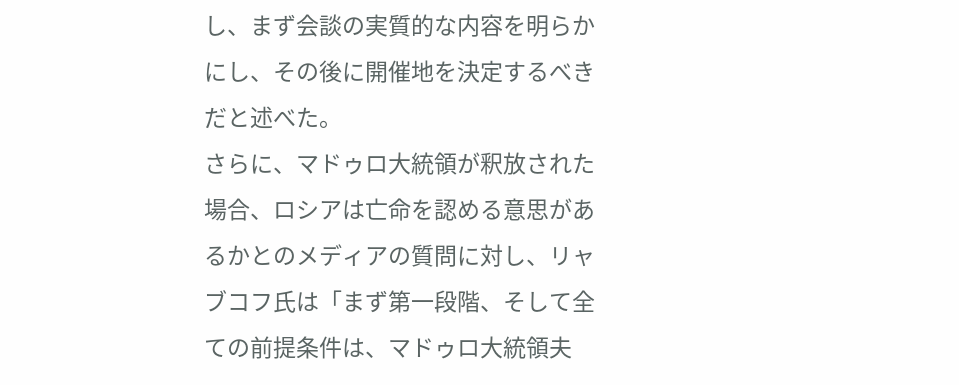し、まず会談の実質的な内容を明らかにし、その後に開催地を決定するべきだと述べた。
さらに、マドゥロ大統領が釈放された場合、ロシアは亡命を認める意思があるかとのメディアの質問に対し、リャブコフ氏は「まず第一段階、そして全ての前提条件は、マドゥロ大統領夫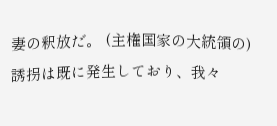妻の釈放だ。 (主権国家の大統領の)誘拐は既に発生しており、我々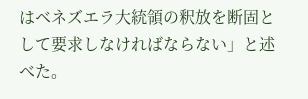はベネズエラ大統領の釈放を断固として要求しなければならない」と述べた。